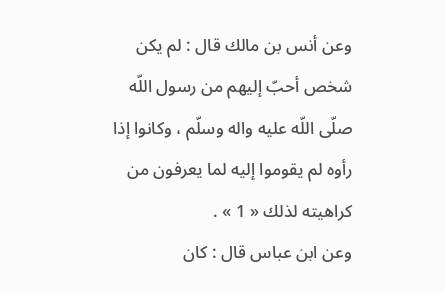وعن أنس بن مالك قال : لم يكن شخص أحبّ إليهم من رسول اللّه صلّى اللّه عليه واله وسلّم ، وكانوا إذا رأوه لم يقوموا إليه لما يعرفون من كراهيته لذلك « 1 » .
وعن ابن عباس قال : كان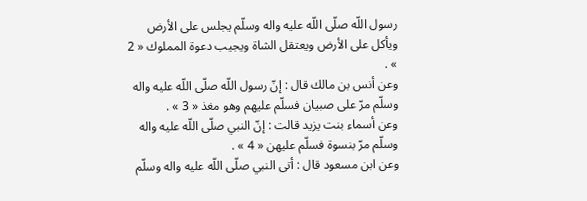رسول اللّه صلّى اللّه عليه واله وسلّم يجلس على الأرض ويأكل على الأرض ويعتقل الشاة ويجيب دعوة المملوك « 2 » .
وعن أنس بن مالك قال : إنّ رسول اللّه صلّى اللّه عليه واله وسلّم مرّ على صبيان فسلّم عليهم وهو مغذ « 3 » .
وعن أسماء بنت يزيد قالت : إنّ النبي صلّى اللّه عليه واله وسلّم مرّ بنسوة فسلّم عليهن « 4 » .
وعن ابن مسعود قال : أتى النبي صلّى اللّه عليه واله وسلّم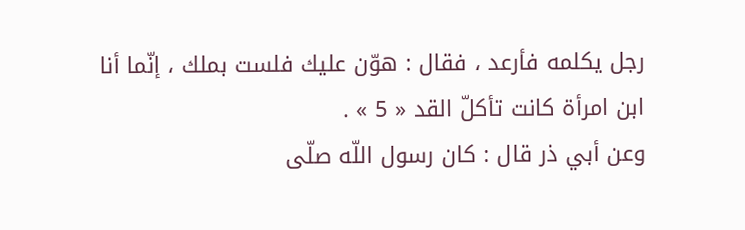رجل يكلمه فأرعد ، فقال : هوّن عليك فلست بملك ، إنّما أنا ابن امرأة كانت تأكلّ القد « 5 » .
وعن أبي ذر قال : كان رسول اللّه صلّى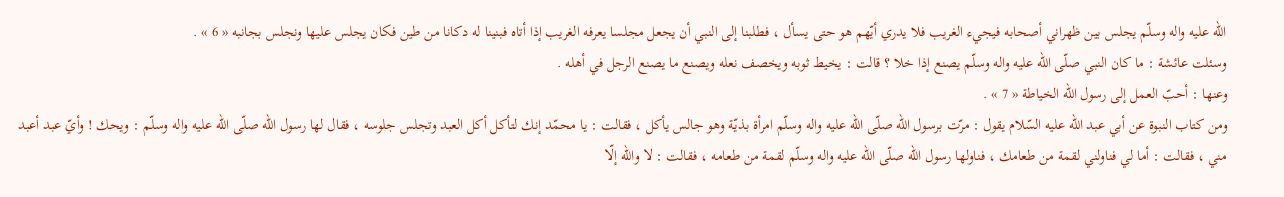اللّه عليه واله وسلّم يجلس بين ظهراني أصحابه فيجيء الغريب فلا يدري أيّهم هو حتى يسأل ، فطلبنا إلى النبي أن يجعل مجلسا يعرفه الغريب إذا أتاه فبنينا له دكانا من طين فكان يجلس عليها ونجلس بجانبه « 6 » .
وسئلت عائشة : ما كان النبي صلّى اللّه عليه واله وسلّم يصنع إذا خلا ؟ قالت : يخيط ثوبه ويخصف نعله ويصنع ما يصنع الرجل في أهله .
وعنها : أحبّ العمل إلى رسول اللّه الخياطة « 7 » .
ومن كتاب النبوة عن أبي عبد اللّه عليه السّلام يقول : مرّت برسول اللّه صلّى اللّه عليه واله وسلّم امرأة بذيّة وهو جالس يأكل ، فقالت : يا محمّد إنك لتأكل أكل العبد وتجلس جلوسه ، فقال لها رسول اللّه صلّى اللّه عليه واله وسلّم : ويحك ! وأيّ عبد أعبد مني ، فقالت : أما لي فناولني لقمة من طعامك ، فناولها رسول اللّه صلّى اللّه عليه واله وسلّم لقمة من طعامه ، فقالت : لا واللّه إلّا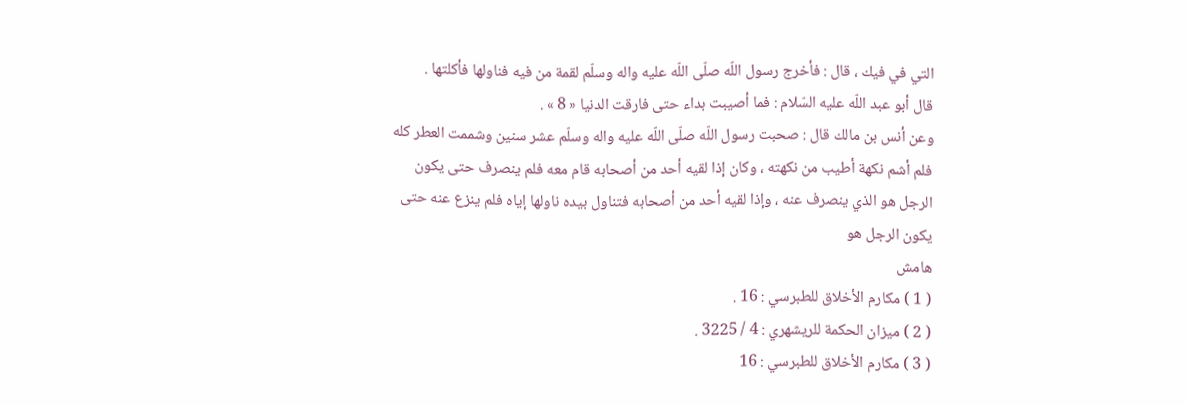التي في فيك ، قال : فأخرج رسول اللّه صلّى اللّه عليه واله وسلّم لقمة من فيه فناولها فأكلتها .
قال أبو عبد اللّه عليه السّلام : فما أصيبت بداء حتى فارقت الدنيا « 8 » .
وعن أنس بن مالك قال : صحبت رسول اللّه صلّى اللّه عليه واله وسلّم عشر سنين وشممت العطر كله فلم أشم نكهة أطيب من نكهته ، وكان إذا لقيه أحد من أصحابه قام معه فلم ينصرف حتى يكون الرجل هو الذي ينصرف عنه ، وإذا لقيه أحد من أصحابه فتناول بيده ناولها إياه فلم ينزع عنه حتى يكون الرجل هو
هامش
( 1 ) مكارم الأخلاق للطبرسي : 16 .
( 2 ) ميزان الحكمة للريشهري : 4 / 3225 .
( 3 ) مكارم الأخلاق للطبرسي : 16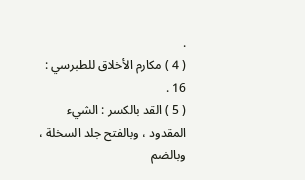.
( 4 ) مكارم الأخلاق للطبرسي : 16 .
( 5 ) القد بالكسر : الشيء المقدود ، وبالفتح جلد السخلة ، وبالضم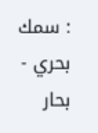: سمك بحري - بحار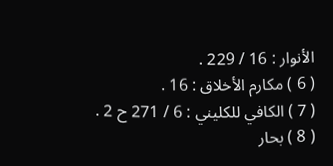الأنوار : 16 / 229 .
( 6 ) مكارم الأخلاق : 16 .
( 7 ) الكافي للكليني : 6 / 271 ح 2 .
( 8 ) بحار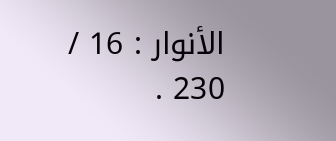الأنوار : 16 / 230 .